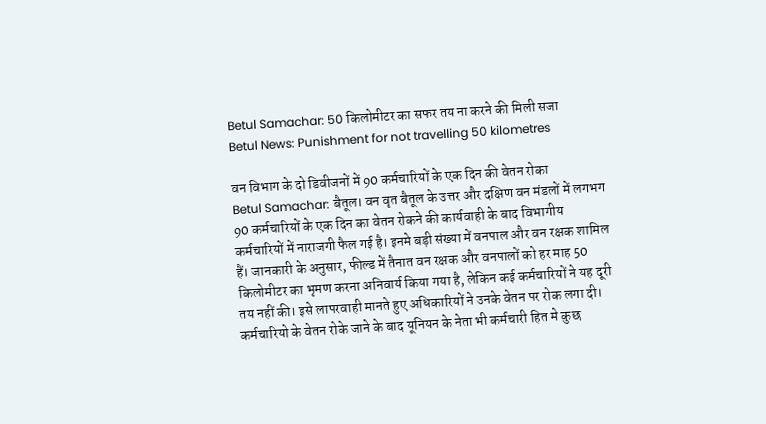Betul Samachar: 50 किलोमीटर का सफर तय ना करने की मिली सजा
Betul News: Punishment for not travelling 50 kilometres

वन विभाग के दो डिवीजनों में 90 कर्मचारियों के एक दिन की वेतन रोका
Betul Samachar: बैतूल। वन वृत बैतूल के उत्तर और दक्षिण वन मंडलों में लगभग 90 कर्मचारियों के एक दिन का वेतन रोकने की कार्यवाही के बाद विभागीय कर्मचारियों में नाराजगी फैल गई है। इनमे बड़ी संख्या में वनपाल और वन रक्षक शामिल हैं। जानकारी के अनुसार, फील्ड में तैनात वन रक्षक और वनपालों को हर माह 50 किलोमीटर का भृमण करना अनिवार्य किया गया है, लेकिन कई कर्मचारियों ने यह दूरी तय नहीं की। इसे लापरवाही मानते हुए अधिकारियों ने उनके वेतन पर रोक लगा दी। कर्मचारियो के वेतन रोके जाने के बाद यूनियन के नेता भी कर्मचारी हित मे कुछ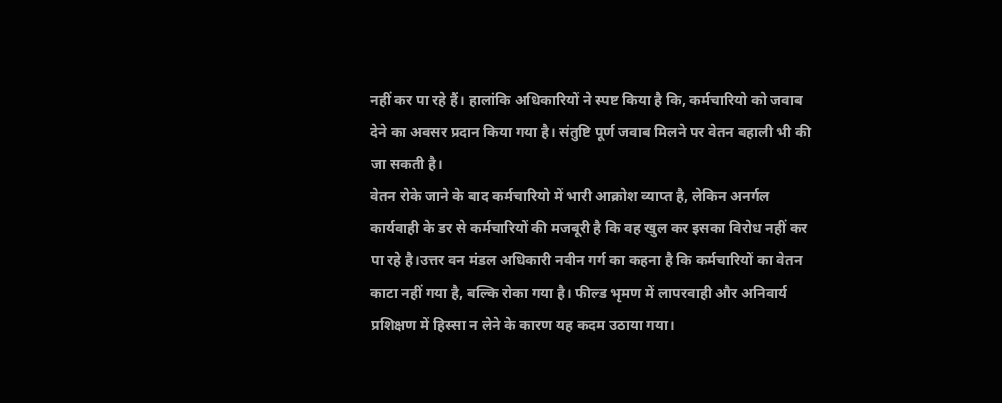नहीं कर पा रहे हैं। हालांकि अधिकारियों ने स्पष्ट किया है कि, कर्मचारियो को जवाब देने का अवसर प्रदान किया गया है। संतुष्टि पूर्ण जवाब मिलने पर वेतन बहाली भी की जा सकती है।
वेतन रोके जाने के बाद कर्मचारियो में भारी आक्रोश व्याप्त है, लेकिन अनर्गल कार्यवाही के डर से कर्मचारियों की मजबूरी है कि वह खुल कर इसका विरोध नहीं कर पा रहे है।उत्तर वन मंडल अधिकारी नवीन गर्ग का कहना है कि कर्मचारियों का वेतन काटा नहीं गया है, बल्कि रोका गया है। फील्ड भृमण में लापरवाही और अनिवार्य प्रशिक्षण में हिस्सा न लेने के कारण यह कदम उठाया गया।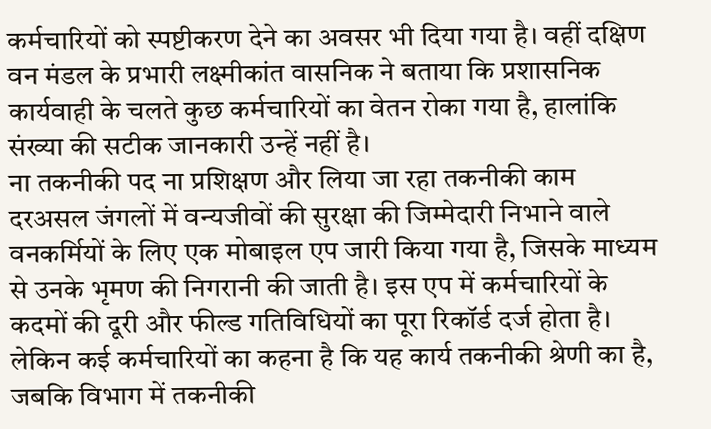कर्मचारियों को स्पष्टीकरण देने का अवसर भी दिया गया है। वहीं दक्षिण वन मंडल के प्रभारी लक्ष्मीकांत वासनिक ने बताया कि प्रशासनिक कार्यवाही के चलते कुछ कर्मचारियों का वेतन रोका गया है, हालांकि संख्या की सटीक जानकारी उन्हें नहीं है।
ना तकनीकी पद ना प्रशिक्षण और लिया जा रहा तकनीकी काम
दरअसल जंगलों में वन्यजीवों की सुरक्षा की जिम्मेदारी निभाने वाले वनकर्मियों के लिए एक मोबाइल एप जारी किया गया है, जिसके माध्यम से उनके भृमण की निगरानी की जाती है। इस एप में कर्मचारियों के कदमों की दूरी और फील्ड गतिविधियों का पूरा रिकॉर्ड दर्ज होता है। लेकिन कई कर्मचारियों का कहना है कि यह कार्य तकनीकी श्रेणी का है, जबकि विभाग में तकनीकी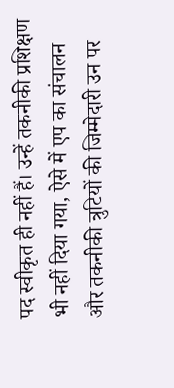पद स्वीकृत ही नहीं हैं। उन्हें तकनीकी प्रशिक्षण भी नहीं दिया गया, ऐसे में एप का संचालन और तकनीकी त्रुटियों की जिम्मेदारी उन पर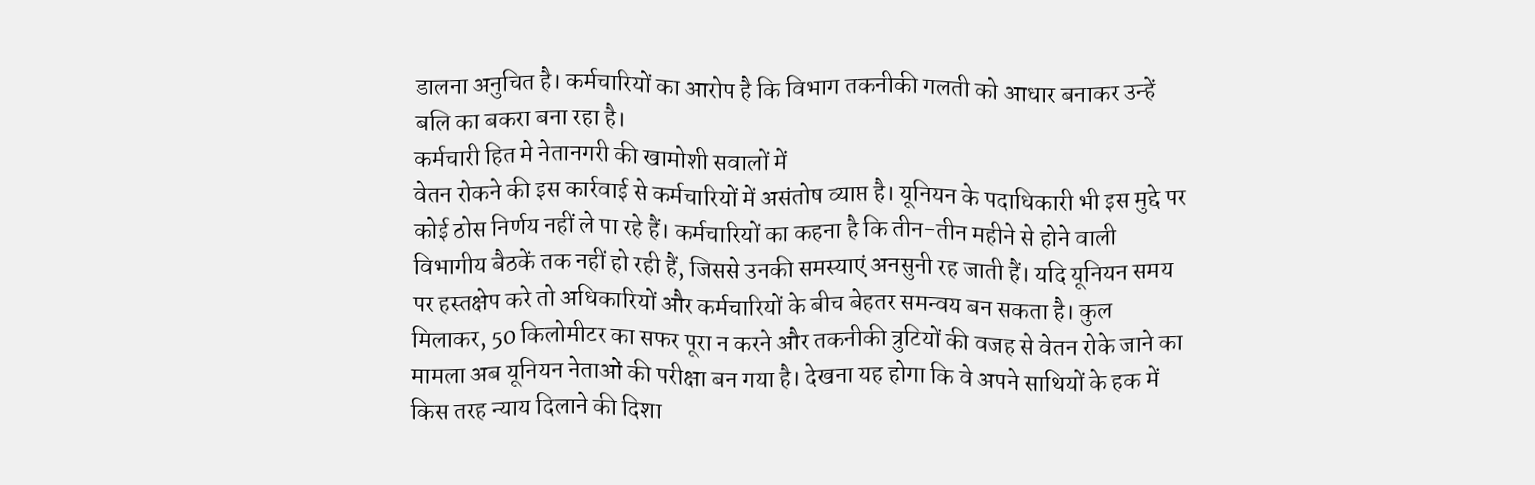डालना अनुचित है। कर्मचारियों का आरोप है कि विभाग तकनीकी गलती को आधार बनाकर उन्हें बलि का बकरा बना रहा है।
कर्मचारी हित मे नेतानगरी की खामोशी सवालों में
वेतन रोकने की इस कार्रवाई से कर्मचारियों में असंतोष व्याप्त है। यूनियन के पदाधिकारी भी इस मुद्दे पर कोई ठोस निर्णय नहीं ले पा रहे हैं। कर्मचारियों का कहना है कि तीन-तीन महीने से होने वाली विभागीय बैठकें तक नहीं हो रही हैं, जिससे उनकी समस्याएं अनसुनी रह जाती हैं। यदि यूनियन समय पर हस्तक्षेप करे तो अधिकारियों और कर्मचारियों के बीच बेहतर समन्वय बन सकता है। कुल मिलाकर, 50 किलोमीटर का सफर पूरा न करने और तकनीकी त्रुटियों की वजह से वेतन रोके जाने का मामला अब यूनियन नेताओं की परीक्षा बन गया है। देखना यह होगा कि वे अपने साथियों के हक में किस तरह न्याय दिलाने की दिशा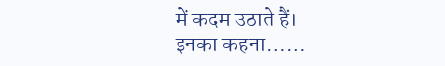में कदम उठाते हैं।
इनका कहना……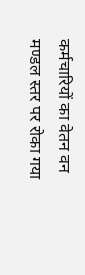कर्मचारियों का वेतन वन मण्डल स्तर पर रोका गया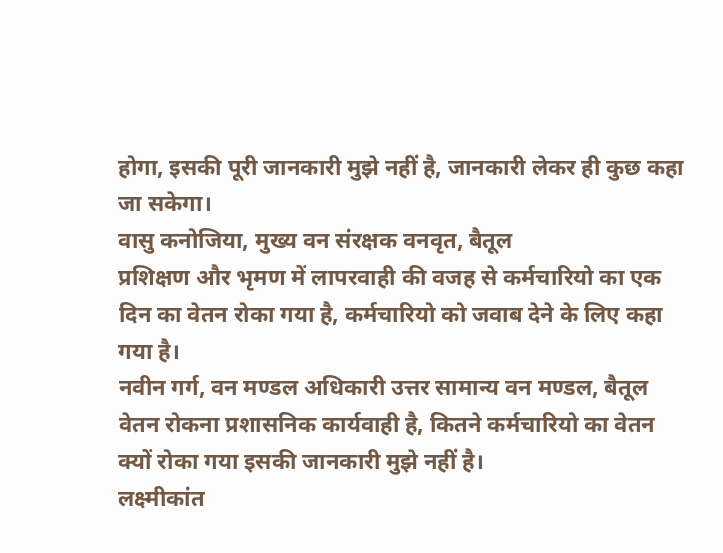होगा, इसकी पूरी जानकारी मुझे नहीं है, जानकारी लेकर ही कुछ कहा जा सकेगा।
वासु कनोजिया, मुख्य वन संरक्षक वनवृत, बैतूल
प्रशिक्षण और भृमण में लापरवाही की वजह से कर्मचारियो का एक दिन का वेतन रोका गया है, कर्मचारियो को जवाब देने के लिए कहा गया है।
नवीन गर्ग, वन मण्डल अधिकारी उत्तर सामान्य वन मण्डल, बैतूल
वेतन रोकना प्रशासनिक कार्यवाही है, कितने कर्मचारियो का वेतन क्यों रोका गया इसकी जानकारी मुझे नहीं है।
लक्ष्मीकांत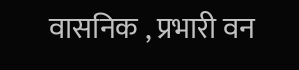वासनिक , प्रभारी वन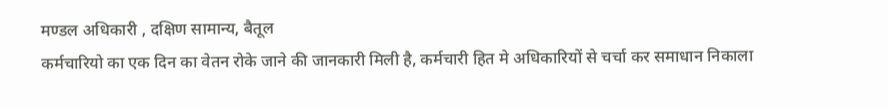मण्डल अधिकारी , दक्षिण सामान्य, बैतूल
कर्मचारियो का एक दिन का वेतन रोके जाने की जानकारी मिली है, कर्मचारी हित मे अधिकारियों से चर्चा कर समाधान निकाला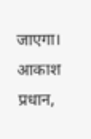जाएगा।
आकाश प्रधान,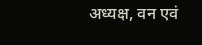अध्यक्ष, वन एवं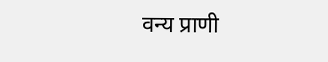वन्य प्राणी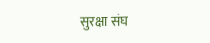सुरक्षा संघ